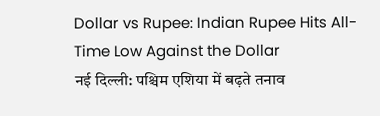Dollar vs Rupee: Indian Rupee Hits All-Time Low Against the Dollar
नई दिल्ली: पश्चिम एशिया में बढ़ते तनाव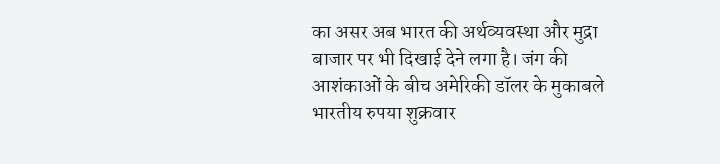का असर अब भारत की अर्थव्यवस्था और मुद्रा बाजार पर भी दिखाई देने लगा है। जंग की आशंकाओं के बीच अमेरिकी डॉलर के मुकाबले भारतीय रुपया शुक्रवार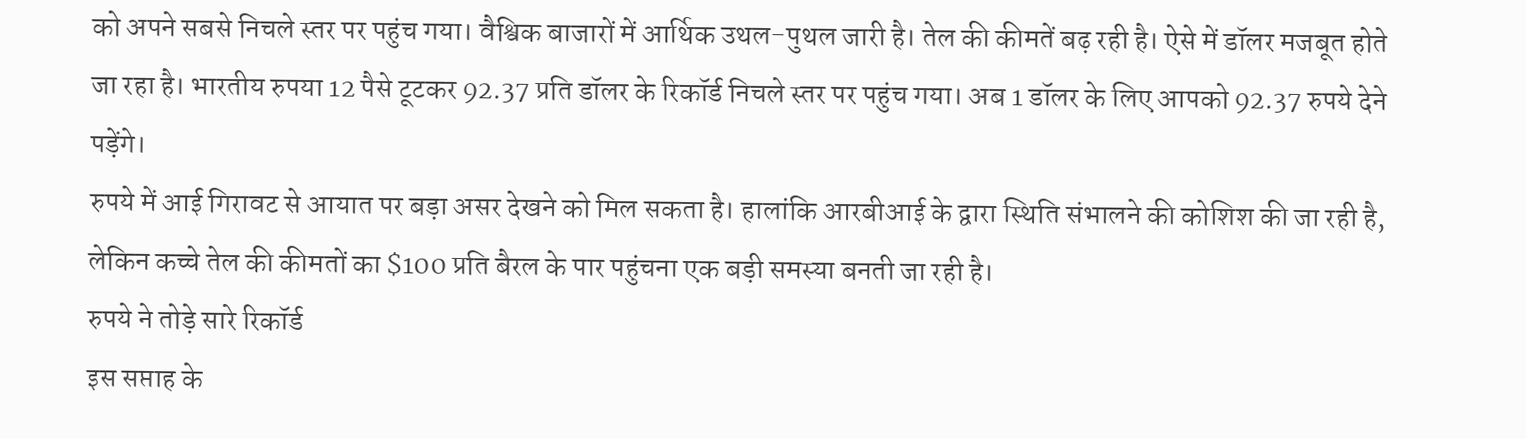को अपने सबसे निचले स्तर पर पहुंच गया। वैश्विक बाजारों में आर्थिक उथल-पुथल जारी है। तेल की कीमतें बढ़ रही है। ऐसे में डॉलर मजबूत होते जा रहा है। भारतीय रुपया 12 पैसे टूटकर 92.37 प्रति डॉलर के रिकॉर्ड निचले स्तर पर पहुंच गया। अब 1 डॉलर के लिए आपको 92.37 रुपये देने पड़ेंगे।
रुपये में आई गिरावट से आयात पर बड़ा असर देखने को मिल सकता है। हालांकि आरबीआई के द्वारा स्थिति संभालने की कोशिश की जा रही है, लेकिन कच्चे तेल की कीमतों का $100 प्रति बैरल के पार पहुंचना एक बड़ी समस्या बनती जा रही है।
रुपये ने तोड़े सारे रिकॉर्ड
इस सप्ताह के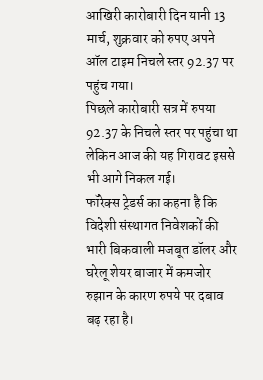आखिरी कारोबारी दिन यानी 13 मार्च, शुक्रवार को रुपए अपने ऑल टाइम निचले स्तर 92.37 पर पहुंच गया।
पिछले कारोबारी सत्र में रुपया 92.37 के निचले स्तर पर पहुंचा था लेकिन आज की यह गिरावट इससे भी आगे निकल गई।
फॉरेक्स ट्रेडर्स का कहना है कि विदेशी संस्थागत निवेशकों की भारी बिकवाली मजबूत डॉलर और घरेलू शेयर बाजार में कमजोर रुझान के कारण रुपये पर दबाव बढ़ रहा है।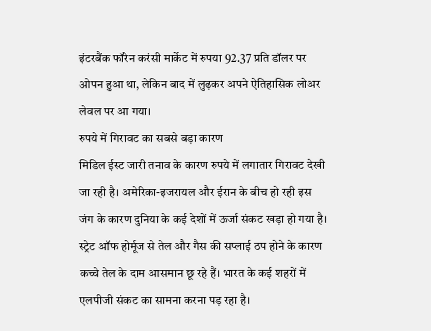इंटरबैंक फॉरेन करंसी मार्केट में रुपया 92.37 प्रति डॉलर पर ओपन हुआ था, लेकिन बाद में लुढ़कर अपने ऐतिहासिक लोअर लेवल पर आ गया।
रुपये में गिरावट का सबसे बड़ा कारण
मिडिल ईस्ट जारी तनाव के कारण रुपये में लगातार गिरावट देखी जा रही है। अमेरिका-इजरायल और ईरान के बीच हो रही इस जंग के कारण दुनिया के कई देशों में ऊर्जा संकट खड़ा हो गया है। स्ट्रेट ऑफ होर्मूज से तेल और गैस की सप्लाई ठप होने के कारण कच्चे तेल के दाम आसमान छू रहे हैं। भारत के कई शहरों में एलपीजी संकट का सामना करना पड़ रहा है।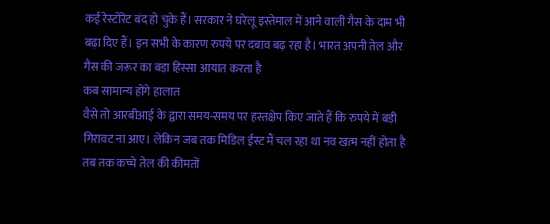कई रेस्टोरेंट बंद हो चुके हैं। सरकार ने घरेलू इस्तेमाल में आने वाली गैस के दाम भी बढ़ा दिए हैं। इन सभी के कारण रुपये पर दबाव बढ़ रहा है। भारत अपनी तेल और गैस की जरूर का बड़ा हिस्सा आयात करता है
कब सामान्य होंगे हालात
वैसे तो आरबीआई के द्वारा समय-समय पर हस्तक्षेप किए जाते हैं कि रुपये में बड़ी गिरावट ना आए। लेकिन जब तक मिडिल ईस्ट मैं चल रहा था नव खत्म नहीं होता है तब तक कच्चे तेल की कीमतों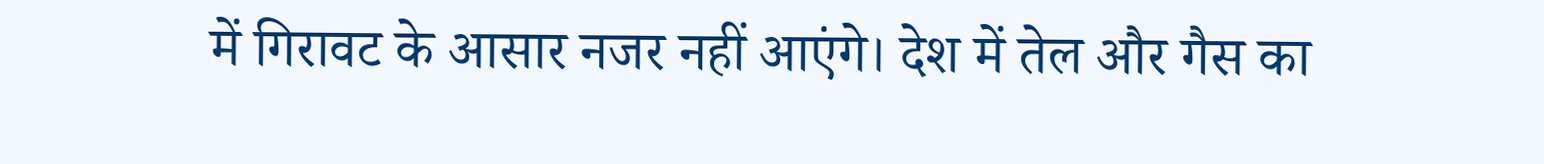में गिरावट के आसार नजर नहीं आएंगे। देश में तेल और गैस का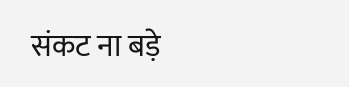संकट ना बड़े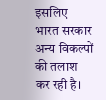इसलिए भारत सरकार अन्य विकल्पों की तलाश कर रही है।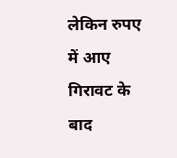लेकिन रुपए में आए गिरावट के बाद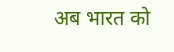अब भारत को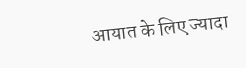आयात के लिए ज्यादा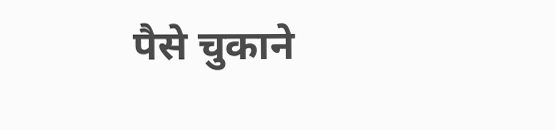पैसे चुकाने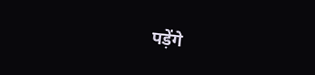पड़ेंगे